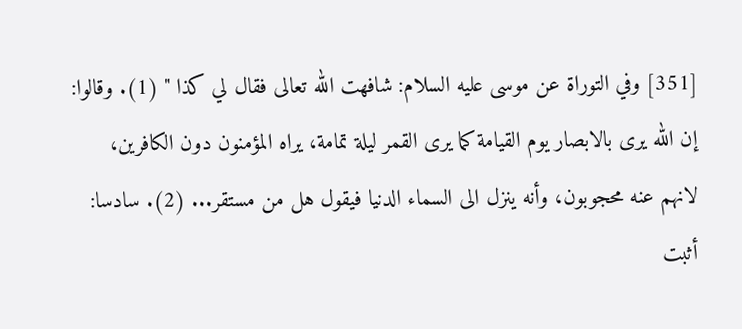[351] وفي التوراة عن موسى عليه السلام: شافهت الله تعالى فقال لي كذا " (1). وقالوا: إن الله يرى بالابصار يوم القيامة كما يرى القمر ليلة تمامة، يراه المؤمنون دون الكافرين، لانهم عنه محجوبون، وأنه ينزل الى السماء الدنيا فيقول هل من مستقر... (2). سادسا: أثبت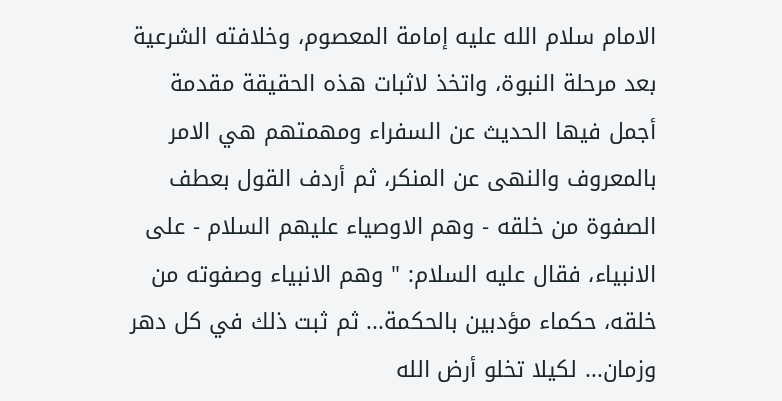الامام سلام الله عليه إمامة المعصوم، وخلافته الشرعية بعد مرحلة النبوة، واتخذ لاثبات هذه الحقيقة مقدمة أجمل فيها الحديث عن السفراء ومهمتهم هي الامر بالمعروف والنهى عن المنكر، ثم أردف القول بعطف الصفوة من خلقه - وهم الاوصياء عليهم السلام - على الانبياء، فقال عليه السلام: " وهم الانبياء وصفوته من خلقه، حكماء مؤدبين بالحكمة... ثم ثبت ذلك في كل دهر وزمان... لكيلا تخلو أرض الله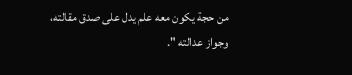من حجة يكون معه علم يدل على صدق مقالته، وجواز عدالته ".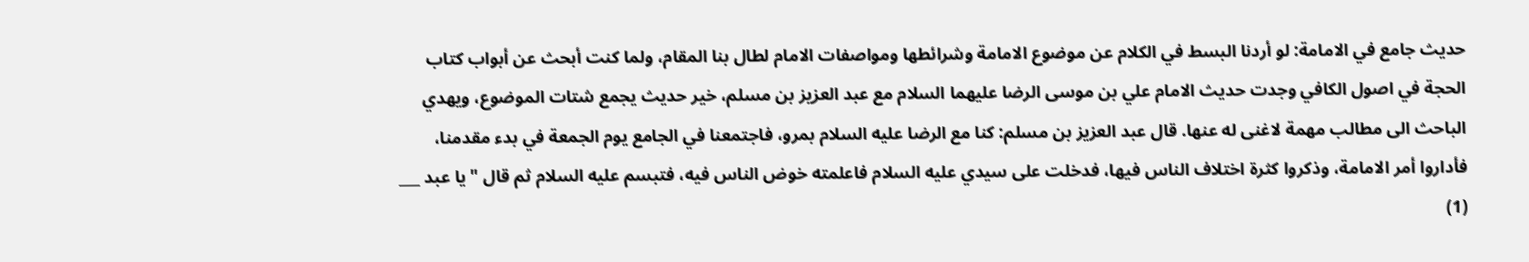حديث جامع في الامامة: لو أردنا البسط في الكلام عن موضوع الامامة وشرائطها ومواصفات الامام لطال بنا المقام، ولما كنت أبحث عن أبواب كتاب الحجة في اصول الكافي وجدت حديث الامام علي بن موسى الرضا عليهما السلام مع عبد العزيز بن مسلم، خير حديث يجمع شتات الموضوع، ويهدي الباحث الى مطالب مهمة لاغنى له عنها. قال عبد العزيز بن مسلم: كنا مع الرضا عليه السلام بمرو، فاجتمعنا في الجامع يوم الجمعة في بدء مقدمنا، فأداروا أمر الامامة، وذكروا كثرة اختلاف الناس فيها، فدخلت على سيدي عليه السلام فاعلمته خوض الناس فيه، فتبسم عليه السلام ثم قال " يا عبد ___ (1)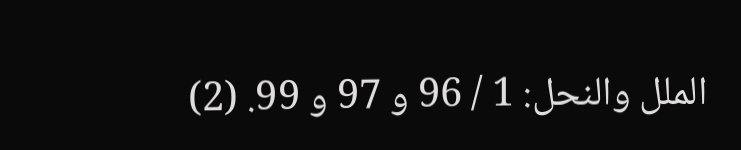الملل والنحل: 1 / 96 و 97 و 99. (2)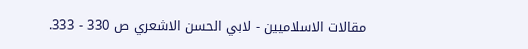مقالات الاسلاميين - لابي الحسن الاشعري ص 330 - 333.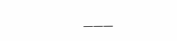___